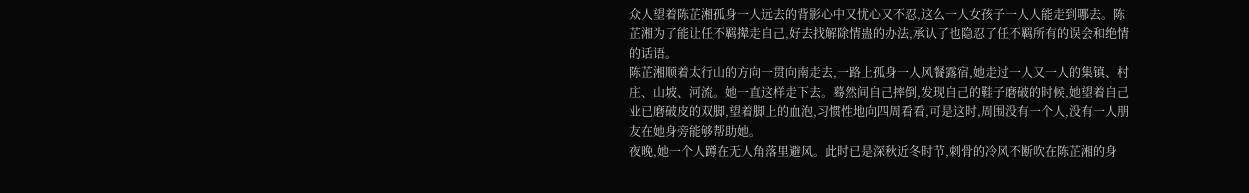众人望着陈芷湘孤身一人远去的背影心中又忧心又不忍,这么一人女孩子一人人能走到哪去。陈芷湘为了能让任不羁撵走自己,好去找解除情蛊的办法,承认了也隐忍了任不羁所有的误会和绝情的话语。
陈芷湘顺着太行山的方向一贯向南走去,一路上孤身一人风餐露宿,她走过一人又一人的集镇、村庄、山坡、河流。她一直这样走下去。蓦然间自己摔倒,发现自己的鞋子磨破的时候,她望着自己业已磨破皮的双脚,望着脚上的血泡,习惯性地向四周看看,可是这时,周围没有一个人,没有一人朋友在她身旁能够帮助她。
夜晚,她一个人蹲在无人角落里避风。此时已是深秋近冬时节,刺骨的冷风不断吹在陈芷湘的身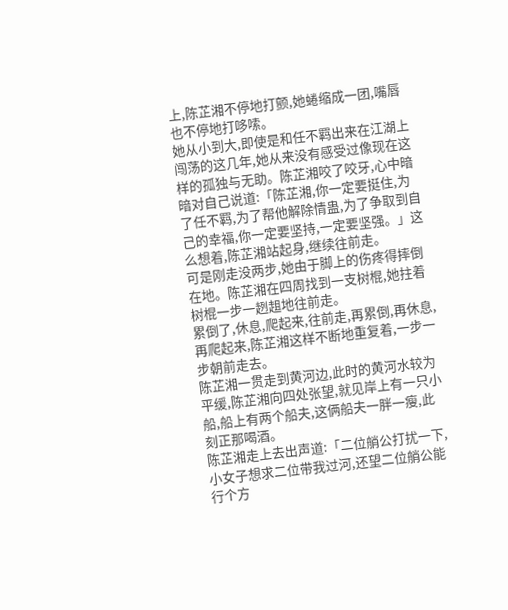上,陈芷湘不停地打颤,她蜷缩成一团,嘴唇也不停地打哆嗦。
她从小到大,即使是和任不羁出来在江湖上闯荡的这几年,她从来没有感受过像现在这样的孤独与无助。陈芷湘咬了咬牙,心中暗暗对自己说道:「陈芷湘,你一定要挺住,为了任不羁,为了帮他解除情蛊,为了争取到自己的幸福,你一定要坚持,一定要坚强。」这么想着,陈芷湘站起身,继续往前走。
可是刚走没两步,她由于脚上的伤疼得摔倒在地。陈芷湘在四周找到一支树棍,她拄着树棍一步一趔趄地往前走。
累倒了,休息,爬起来,往前走,再累倒,再休息,再爬起来,陈芷湘这样不断地重复着,一步一步朝前走去。
陈芷湘一贯走到黄河边,此时的黄河水较为平缓,陈芷湘向四处张望,就见岸上有一只小船,船上有两个船夫,这俩船夫一胖一瘦,此刻正那喝酒。
陈芷湘走上去出声道:「二位艄公打扰一下,小女子想求二位带我过河,还望二位艄公能行个方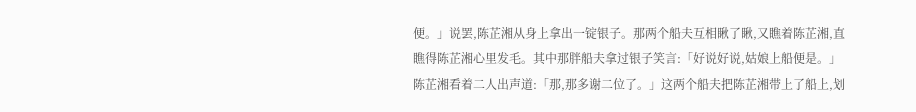便。」说罢,陈芷湘从身上拿出一锭银子。那两个船夫互相瞅了瞅,又瞧着陈芷湘,直瞧得陈芷湘心里发毛。其中那胖船夫拿过银子笑言:「好说好说,姑娘上船便是。」陈芷湘看着二人出声道:「那,那多谢二位了。」这两个船夫把陈芷湘带上了船上,划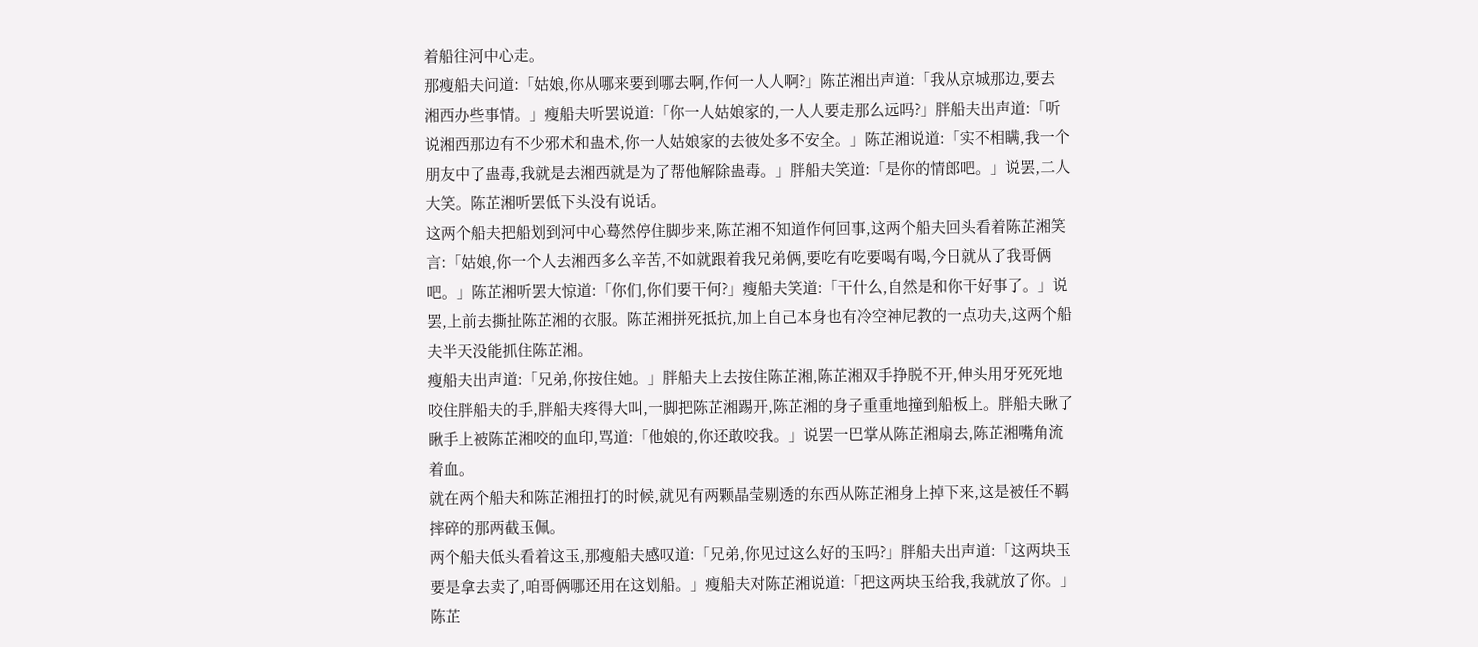着船往河中心走。
那瘦船夫问道:「姑娘,你从哪来要到哪去啊,作何一人人啊?」陈芷湘出声道:「我从京城那边,要去湘西办些事情。」瘦船夫听罢说道:「你一人姑娘家的,一人人要走那么远吗?」胖船夫出声道:「听说湘西那边有不少邪术和蛊术,你一人姑娘家的去彼处多不安全。」陈芷湘说道:「实不相瞒,我一个朋友中了蛊毒,我就是去湘西就是为了帮他解除蛊毒。」胖船夫笑道:「是你的情郎吧。」说罢,二人大笑。陈芷湘听罢低下头没有说话。
这两个船夫把船划到河中心蓦然停住脚步来,陈芷湘不知道作何回事,这两个船夫回头看着陈芷湘笑言:「姑娘,你一个人去湘西多么辛苦,不如就跟着我兄弟俩,要吃有吃要喝有喝,今日就从了我哥俩吧。」陈芷湘听罢大惊道:「你们,你们要干何?」瘦船夫笑道:「干什么,自然是和你干好事了。」说罢,上前去撕扯陈芷湘的衣服。陈芷湘拼死抵抗,加上自己本身也有冷空神尼教的一点功夫,这两个船夫半天没能抓住陈芷湘。
瘦船夫出声道:「兄弟,你按住她。」胖船夫上去按住陈芷湘,陈芷湘双手挣脱不开,伸头用牙死死地咬住胖船夫的手,胖船夫疼得大叫,一脚把陈芷湘踢开,陈芷湘的身子重重地撞到船板上。胖船夫瞅了瞅手上被陈芷湘咬的血印,骂道:「他娘的,你还敢咬我。」说罢一巴掌从陈芷湘扇去,陈芷湘嘴角流着血。
就在两个船夫和陈芷湘扭打的时候,就见有两颗晶莹剔透的东西从陈芷湘身上掉下来,这是被任不羁摔碎的那两截玉佩。
两个船夫低头看着这玉,那瘦船夫感叹道:「兄弟,你见过这么好的玉吗?」胖船夫出声道:「这两块玉要是拿去卖了,咱哥俩哪还用在这划船。」瘦船夫对陈芷湘说道:「把这两块玉给我,我就放了你。」陈芷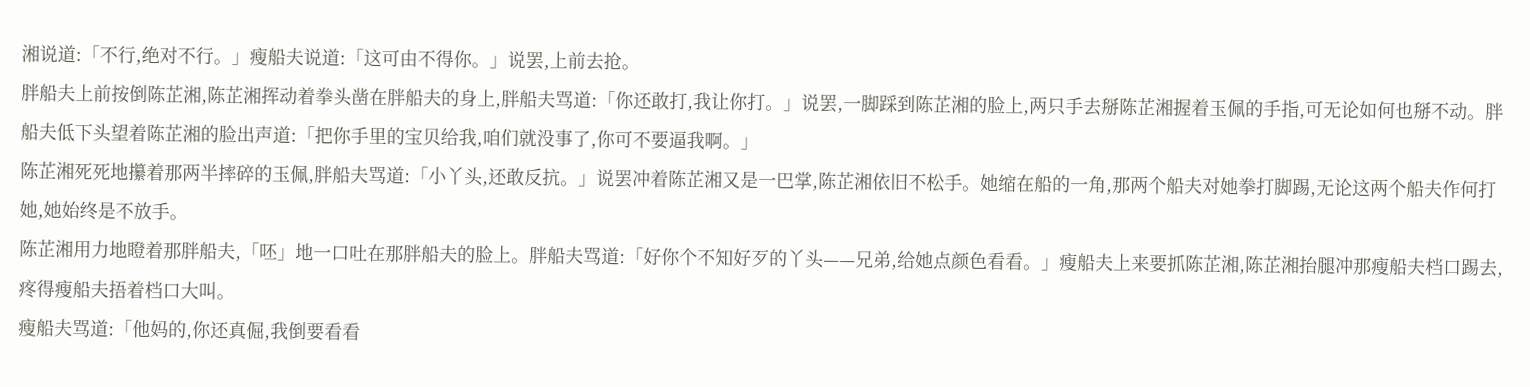湘说道:「不行,绝对不行。」瘦船夫说道:「这可由不得你。」说罢,上前去抢。
胖船夫上前按倒陈芷湘,陈芷湘挥动着拳头凿在胖船夫的身上,胖船夫骂道:「你还敢打,我让你打。」说罢,一脚踩到陈芷湘的脸上,两只手去掰陈芷湘握着玉佩的手指,可无论如何也掰不动。胖船夫低下头望着陈芷湘的脸出声道:「把你手里的宝贝给我,咱们就没事了,你可不要逼我啊。」
陈芷湘死死地攥着那两半摔碎的玉佩,胖船夫骂道:「小丫头,还敢反抗。」说罢冲着陈芷湘又是一巴掌,陈芷湘依旧不松手。她缩在船的一角,那两个船夫对她拳打脚踢,无论这两个船夫作何打她,她始终是不放手。
陈芷湘用力地瞪着那胖船夫,「呸」地一口吐在那胖船夫的脸上。胖船夫骂道:「好你个不知好歹的丫头——兄弟,给她点颜色看看。」瘦船夫上来要抓陈芷湘,陈芷湘抬腿冲那瘦船夫档口踢去,疼得瘦船夫捂着档口大叫。
瘦船夫骂道:「他妈的,你还真倔,我倒要看看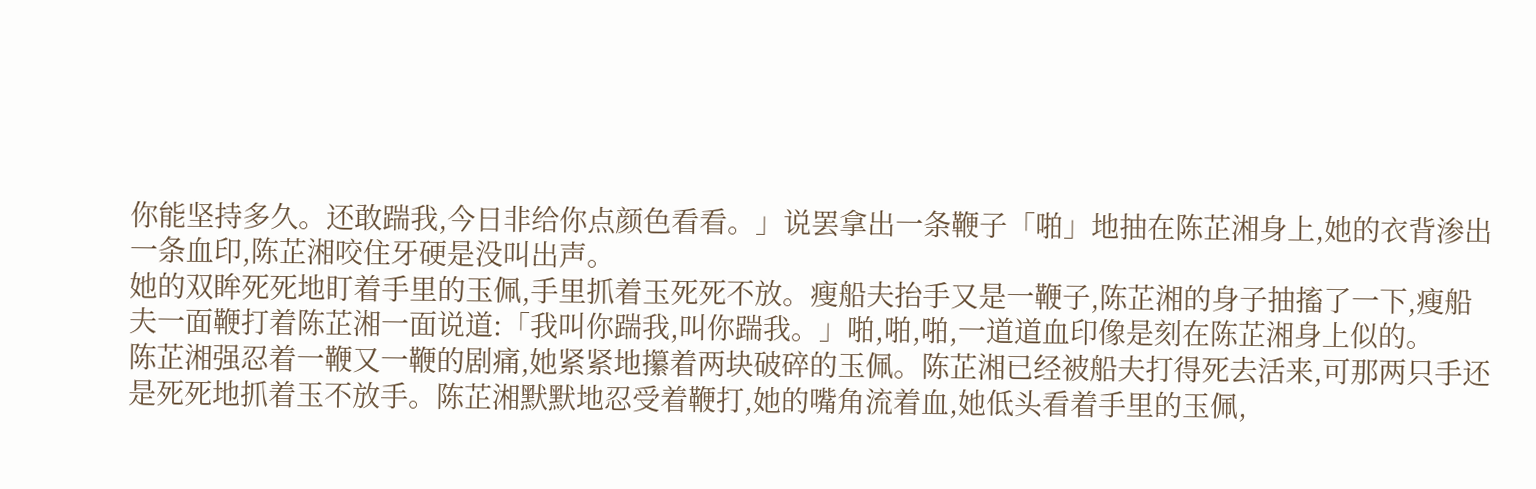你能坚持多久。还敢踹我,今日非给你点颜色看看。」说罢拿出一条鞭子「啪」地抽在陈芷湘身上,她的衣背渗出一条血印,陈芷湘咬住牙硬是没叫出声。
她的双眸死死地盯着手里的玉佩,手里抓着玉死死不放。瘦船夫抬手又是一鞭子,陈芷湘的身子抽搐了一下,瘦船夫一面鞭打着陈芷湘一面说道:「我叫你踹我,叫你踹我。」啪,啪,啪,一道道血印像是刻在陈芷湘身上似的。
陈芷湘强忍着一鞭又一鞭的剧痛,她紧紧地攥着两块破碎的玉佩。陈芷湘已经被船夫打得死去活来,可那两只手还是死死地抓着玉不放手。陈芷湘默默地忍受着鞭打,她的嘴角流着血,她低头看着手里的玉佩,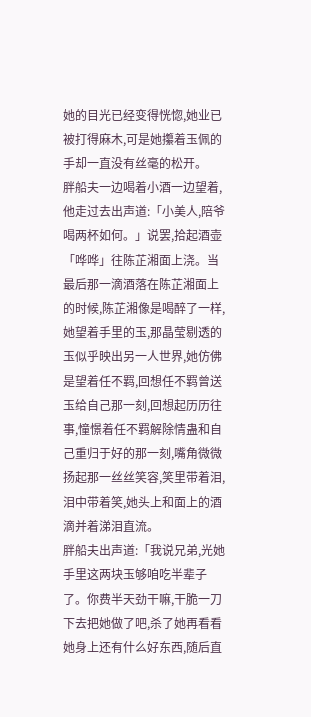她的目光已经变得恍惚,她业已被打得麻木,可是她攥着玉佩的手却一直没有丝毫的松开。
胖船夫一边喝着小酒一边望着,他走过去出声道:「小美人,陪爷喝两杯如何。」说罢,拾起酒壶「哗哗」往陈芷湘面上浇。当最后那一滴酒落在陈芷湘面上的时候,陈芷湘像是喝醉了一样,她望着手里的玉,那晶莹剔透的玉似乎映出另一人世界,她仿佛是望着任不羁,回想任不羁曾送玉给自己那一刻,回想起历历往事,憧憬着任不羁解除情蛊和自己重归于好的那一刻,嘴角微微扬起那一丝丝笑容,笑里带着泪,泪中带着笑,她头上和面上的酒滴并着涕泪直流。
胖船夫出声道:「我说兄弟,光她手里这两块玉够咱吃半辈子了。你费半天劲干嘛,干脆一刀下去把她做了吧,杀了她再看看她身上还有什么好东西,随后直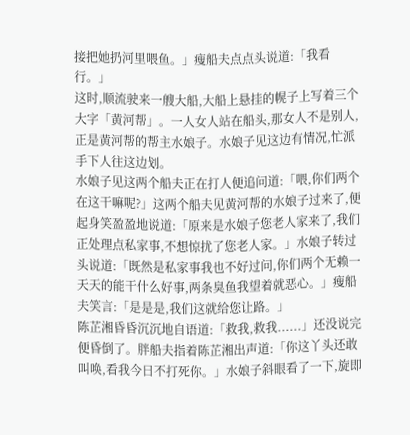接把她扔河里喂鱼。」瘦船夫点点头说道:「我看行。」
这时,顺流驶来一艘大船,大船上悬挂的幌子上写着三个大字「黄河帮」。一人女人站在船头,那女人不是别人,正是黄河帮的帮主水娘子。水娘子见这边有情况,忙派手下人往这边划。
水娘子见这两个船夫正在打人便追问道:「喂,你们两个在这干嘛呢?」这两个船夫见黄河帮的水娘子过来了,便起身笑盈盈地说道:「原来是水娘子您老人家来了,我们正处理点私家事,不想惊扰了您老人家。」水娘子转过头说道:「既然是私家事我也不好过问,你们两个无赖一天天的能干什么好事,两条臭鱼我望着就恶心。」瘦船夫笑言:「是是是,我们这就给您让路。」
陈芷湘昏昏沉沉地自语道:「救我,救我......」还没说完便昏倒了。胖船夫指着陈芷湘出声道:「你这丫头还敢叫唤,看我今日不打死你。」水娘子斜眼看了一下,旋即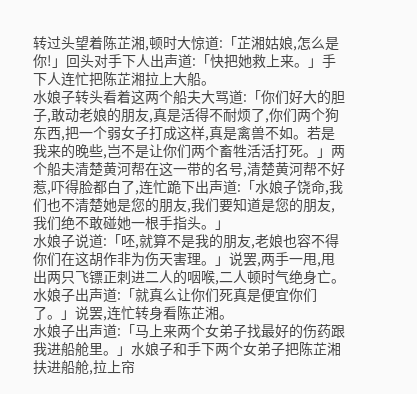转过头望着陈芷湘,顿时大惊道:「芷湘姑娘,怎么是你!」回头对手下人出声道:「快把她救上来。」手下人连忙把陈芷湘拉上大船。
水娘子转头看着这两个船夫大骂道:「你们好大的胆子,敢动老娘的朋友,真是活得不耐烦了,你们两个狗东西,把一个弱女子打成这样,真是禽兽不如。若是我来的晚些,岂不是让你们两个畜牲活活打死。」两个船夫清楚黄河帮在这一带的名号,清楚黄河帮不好惹,吓得脸都白了,连忙跪下出声道:「水娘子饶命,我们也不清楚她是您的朋友,我们要知道是您的朋友,我们绝不敢碰她一根手指头。」
水娘子说道:「呸,就算不是我的朋友,老娘也容不得你们在这胡作非为伤天害理。」说罢,两手一甩,甩出两只飞镖正刺进二人的咽喉,二人顿时气绝身亡。水娘子出声道:「就真么让你们死真是便宜你们了。」说罢,连忙转身看陈芷湘。
水娘子出声道:「马上来两个女弟子找最好的伤药跟我进船舱里。」水娘子和手下两个女弟子把陈芷湘扶进船舱,拉上帘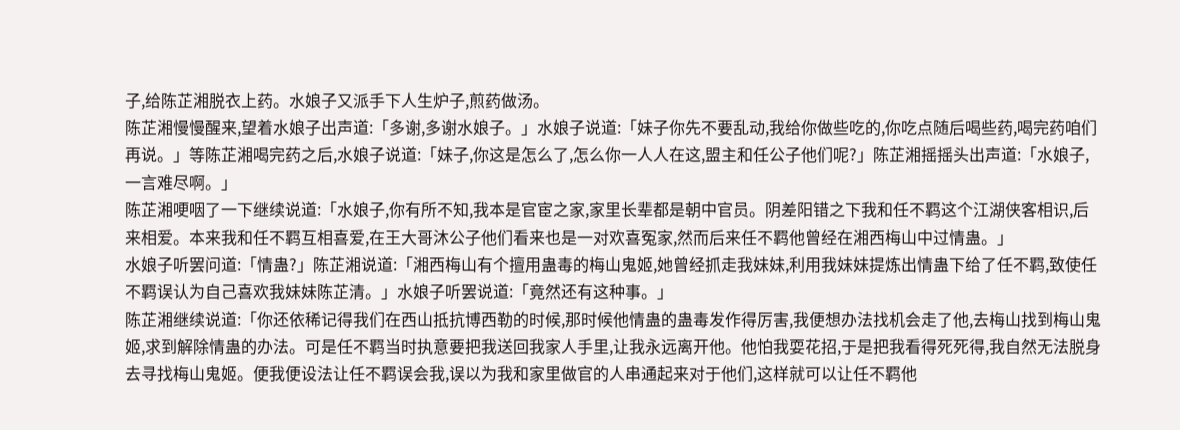子,给陈芷湘脱衣上药。水娘子又派手下人生炉子,煎药做汤。
陈芷湘慢慢醒来,望着水娘子出声道:「多谢,多谢水娘子。」水娘子说道:「妹子你先不要乱动,我给你做些吃的,你吃点随后喝些药,喝完药咱们再说。」等陈芷湘喝完药之后,水娘子说道:「妹子,你这是怎么了,怎么你一人人在这,盟主和任公子他们呢?」陈芷湘摇摇头出声道:「水娘子,一言难尽啊。」
陈芷湘哽咽了一下继续说道:「水娘子,你有所不知,我本是官宦之家,家里长辈都是朝中官员。阴差阳错之下我和任不羁这个江湖侠客相识,后来相爱。本来我和任不羁互相喜爱,在王大哥沐公子他们看来也是一对欢喜冤家,然而后来任不羁他曾经在湘西梅山中过情蛊。」
水娘子听罢问道:「情蛊?」陈芷湘说道:「湘西梅山有个擅用蛊毒的梅山鬼姬,她曾经抓走我妹妹,利用我妹妹提炼出情蛊下给了任不羁,致使任不羁误认为自己喜欢我妹妹陈芷清。」水娘子听罢说道:「竟然还有这种事。」
陈芷湘继续说道:「你还依稀记得我们在西山抵抗博西勒的时候,那时候他情蛊的蛊毒发作得厉害,我便想办法找机会走了他,去梅山找到梅山鬼姬,求到解除情蛊的办法。可是任不羁当时执意要把我送回我家人手里,让我永远离开他。他怕我耍花招,于是把我看得死死得,我自然无法脱身去寻找梅山鬼姬。便我便设法让任不羁误会我,误以为我和家里做官的人串通起来对于他们,这样就可以让任不羁他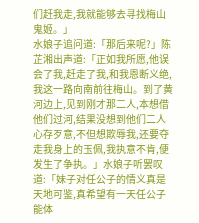们赶我走,我就能够去寻找梅山鬼姬。」
水娘子追问道:「那后来呢?」陈芷湘出声道:「正如我所愿,他误会了我,赶走了我,和我恩断义绝,我这一路向南前往梅山。到了黄河边上,见到刚才那二人,本想借他们过河,结果没想到他们二人心存歹意,不但想欺辱我,还要夺走我身上的玉佩,我执意不肯,便发生了争执。」水娘子听罢叹道:「妹子对任公子的情义真是天地可鉴,真希望有一天任公子能体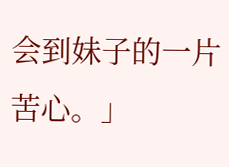会到妹子的一片苦心。」